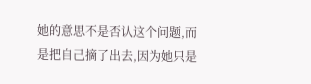她的意思不是否认这个问题,而是把自己摘了出去,因为她只是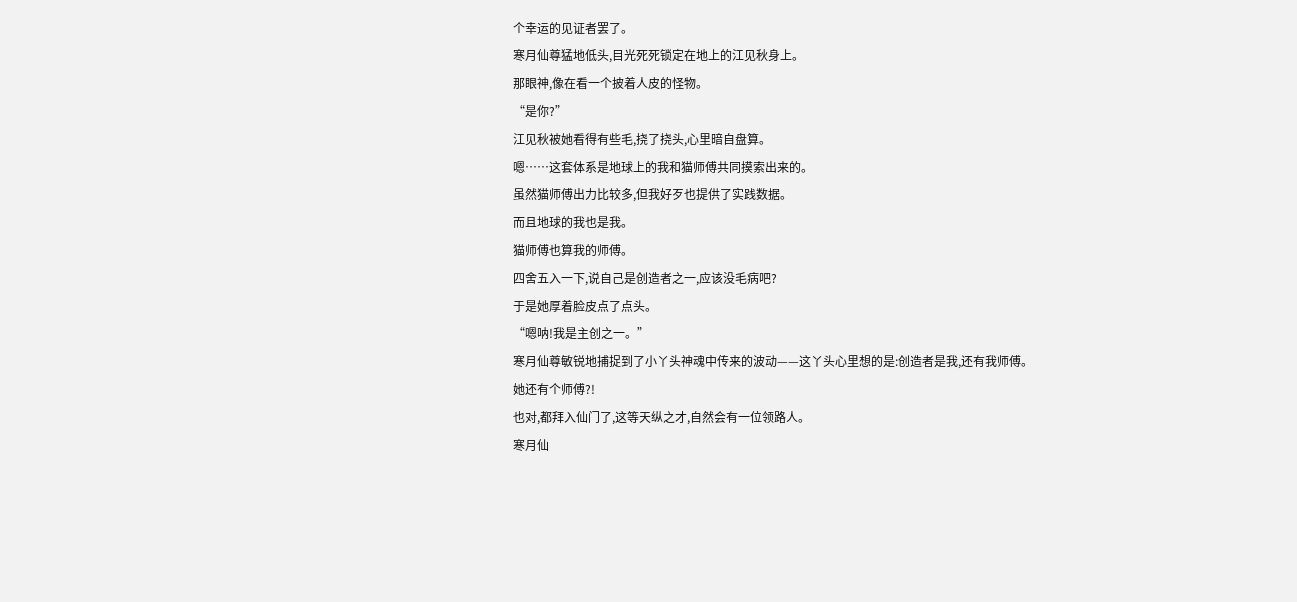个幸运的见证者罢了。
寒月仙尊猛地低头,目光死死锁定在地上的江见秋身上。
那眼神,像在看一个披着人皮的怪物。
“是你?”
江见秋被她看得有些毛,挠了挠头,心里暗自盘算。
嗯……这套体系是地球上的我和猫师傅共同摸索出来的。
虽然猫师傅出力比较多,但我好歹也提供了实践数据。
而且地球的我也是我。
猫师傅也算我的师傅。
四舍五入一下,说自己是创造者之一,应该没毛病吧?
于是她厚着脸皮点了点头。
“嗯呐!我是主创之一。”
寒月仙尊敏锐地捕捉到了小丫头神魂中传来的波动——这丫头心里想的是:创造者是我,还有我师傅。
她还有个师傅?!
也对,都拜入仙门了,这等天纵之才,自然会有一位领路人。
寒月仙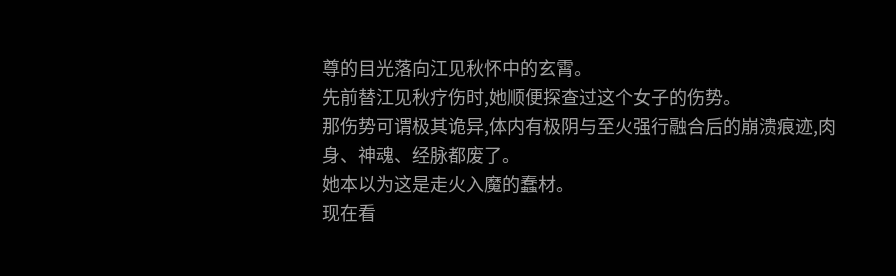尊的目光落向江见秋怀中的玄霄。
先前替江见秋疗伤时,她顺便探查过这个女子的伤势。
那伤势可谓极其诡异,体内有极阴与至火强行融合后的崩溃痕迹,肉身、神魂、经脉都废了。
她本以为这是走火入魔的蠢材。
现在看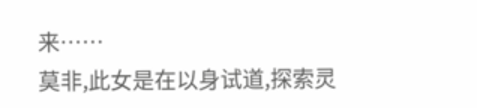来……
莫非,此女是在以身试道,探索灵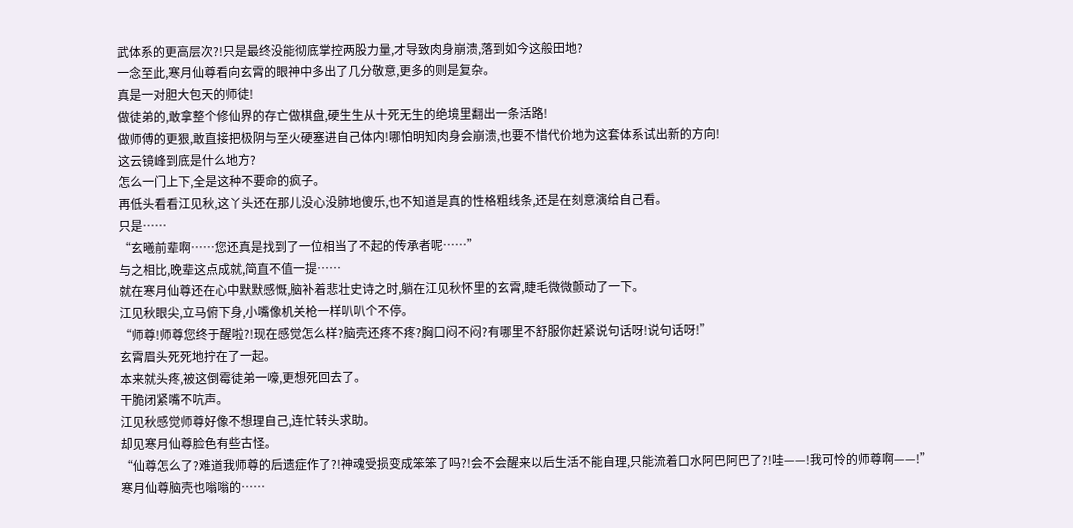武体系的更高层次?!只是最终没能彻底掌控两股力量,才导致肉身崩溃,落到如今这般田地?
一念至此,寒月仙尊看向玄霄的眼神中多出了几分敬意,更多的则是复杂。
真是一对胆大包天的师徒!
做徒弟的,敢拿整个修仙界的存亡做棋盘,硬生生从十死无生的绝境里翻出一条活路!
做师傅的更狠,敢直接把极阴与至火硬塞进自己体内!哪怕明知肉身会崩溃,也要不惜代价地为这套体系试出新的方向!
这云镜峰到底是什么地方?
怎么一门上下,全是这种不要命的疯子。
再低头看看江见秋,这丫头还在那儿没心没肺地傻乐,也不知道是真的性格粗线条,还是在刻意演给自己看。
只是……
“玄曦前辈啊……您还真是找到了一位相当了不起的传承者呢……”
与之相比,晚辈这点成就,简直不值一提……
就在寒月仙尊还在心中默默感慨,脑补着悲壮史诗之时,躺在江见秋怀里的玄霄,睫毛微微颤动了一下。
江见秋眼尖,立马俯下身,小嘴像机关枪一样叭叭个不停。
“师尊!师尊您终于醒啦?!现在感觉怎么样?脑壳还疼不疼?胸口闷不闷?有哪里不舒服你赶紧说句话呀!说句话呀!”
玄霄眉头死死地拧在了一起。
本来就头疼,被这倒霉徒弟一嚎,更想死回去了。
干脆闭紧嘴不吭声。
江见秋感觉师尊好像不想理自己,连忙转头求助。
却见寒月仙尊脸色有些古怪。
“仙尊怎么了?难道我师尊的后遗症作了?!神魂受损变成笨笨了吗?!会不会醒来以后生活不能自理,只能流着口水阿巴阿巴了?!哇——!我可怜的师尊啊——!”
寒月仙尊脑壳也嗡嗡的……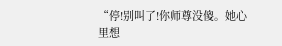“停!别叫了!你师尊没傻。她心里想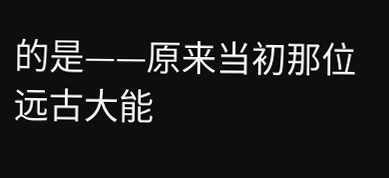的是——原来当初那位远古大能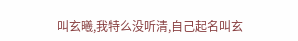叫玄曦,我特么没听清,自己起名叫玄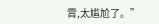霄,太尴尬了。”